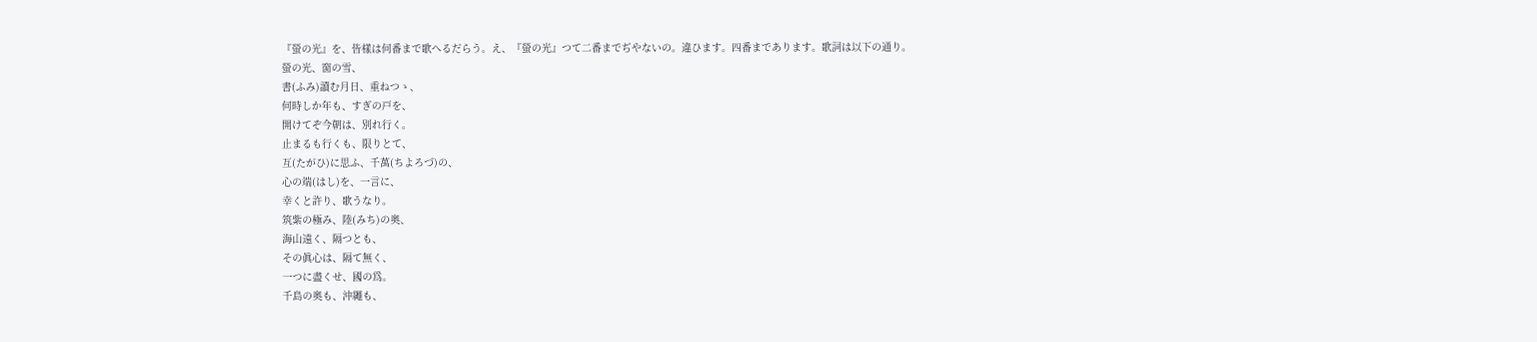『螢の光』を、皆樣は何番まで歌へるだらう。え、『螢の光』つて二番までぢやないの。違ひます。四番まであります。歌詞は以下の通り。
螢の光、窗の雪、
書(ふみ)讀む月日、重ねつゝ、
何時しか年も、すぎの戸を、
開けてぞ今朝は、別れ行く。
止まるも行くも、限りとて、
互(たがひ)に思ふ、千萬(ちよろづ)の、
心の端(はし)を、一言に、
幸くと許り、歌うなり。
筑紫の極み、陸(みち)の奥、
海山遠く、隔つとも、
その眞心は、隔て無く、
一つに盡くせ、國の爲。
千島の奥も、沖繩も、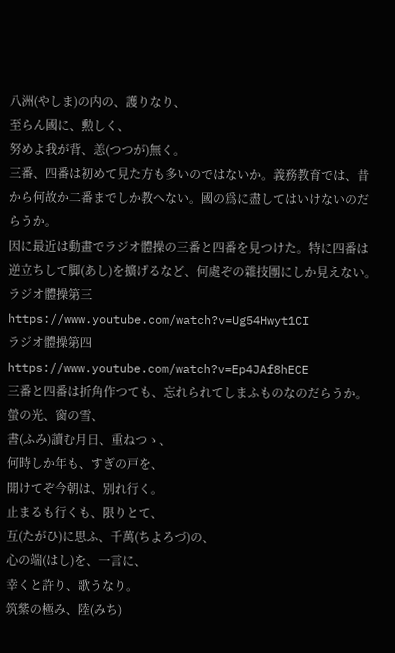八洲(やしま)の内の、護りなり、
至らん國に、勲しく、
努めよ我が背、恙(つつが)無く。
三番、四番は初めて見た方も多いのではないか。義務教育では、昔から何故か二番までしか教へない。國の爲に盡してはいけないのだらうか。
因に最近は動畫でラジオ體操の三番と四番を見つけた。特に四番は逆立ちして脚(あし)を擴げるなど、何處ぞの雜技團にしか見えない。
ラジオ體操第三
https://www.youtube.com/watch?v=Ug54Hwyt1CI
ラジオ體操第四
https://www.youtube.com/watch?v=Ep4JAf8hECE
三番と四番は折角作つても、忘れられてしまふものなのだらうか。
螢の光、窗の雪、
書(ふみ)讀む月日、重ねつゝ、
何時しか年も、すぎの戸を、
開けてぞ今朝は、別れ行く。
止まるも行くも、限りとて、
互(たがひ)に思ふ、千萬(ちよろづ)の、
心の端(はし)を、一言に、
幸くと許り、歌うなり。
筑紫の極み、陸(みち)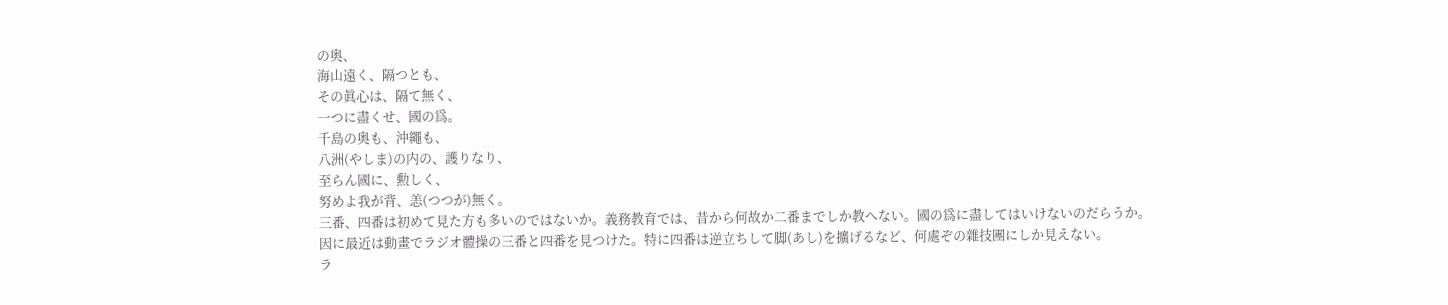の奥、
海山遠く、隔つとも、
その眞心は、隔て無く、
一つに盡くせ、國の爲。
千島の奥も、沖繩も、
八洲(やしま)の内の、護りなり、
至らん國に、勲しく、
努めよ我が背、恙(つつが)無く。
三番、四番は初めて見た方も多いのではないか。義務教育では、昔から何故か二番までしか教へない。國の爲に盡してはいけないのだらうか。
因に最近は動畫でラジオ體操の三番と四番を見つけた。特に四番は逆立ちして脚(あし)を擴げるなど、何處ぞの雜技團にしか見えない。
ラ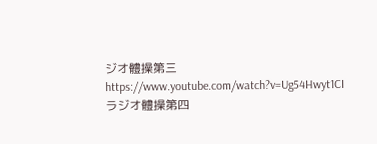ジオ體操第三
https://www.youtube.com/watch?v=Ug54Hwyt1CI
ラジオ體操第四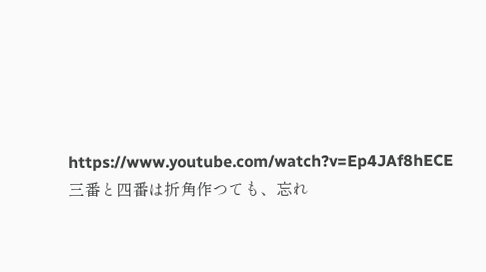https://www.youtube.com/watch?v=Ep4JAf8hECE
三番と四番は折角作つても、忘れ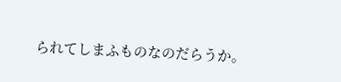られてしまふものなのだらうか。